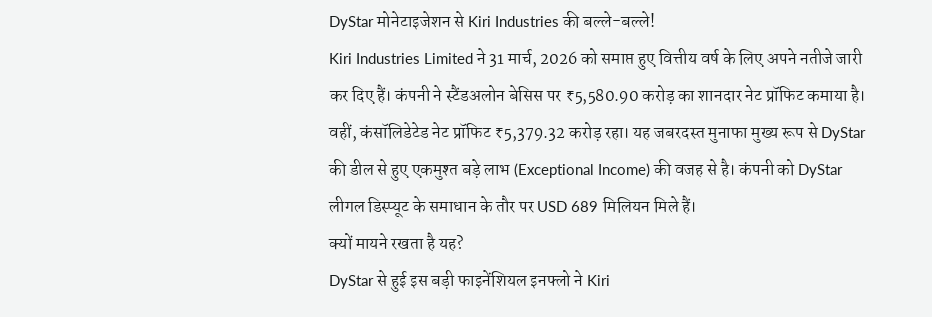DyStar मोनेटाइजेशन से Kiri Industries की बल्ले-बल्ले!
Kiri Industries Limited ने 31 मार्च, 2026 को समाप्त हुए वित्तीय वर्ष के लिए अपने नतीजे जारी कर दिए हैं। कंपनी ने स्टैंडअलोन बेसिस पर ₹5,580.90 करोड़ का शानदार नेट प्रॉफिट कमाया है। वहीं, कंसॉलिडेटेड नेट प्रॉफिट ₹5,379.32 करोड़ रहा। यह जबरदस्त मुनाफा मुख्य रूप से DyStar की डील से हुए एकमुश्त बड़े लाभ (Exceptional Income) की वजह से है। कंपनी को DyStar लीगल डिस्प्यूट के समाधान के तौर पर USD 689 मिलियन मिले हैं।
क्यों मायने रखता है यह?
DyStar से हुई इस बड़ी फाइनेंशियल इनफ्लो ने Kiri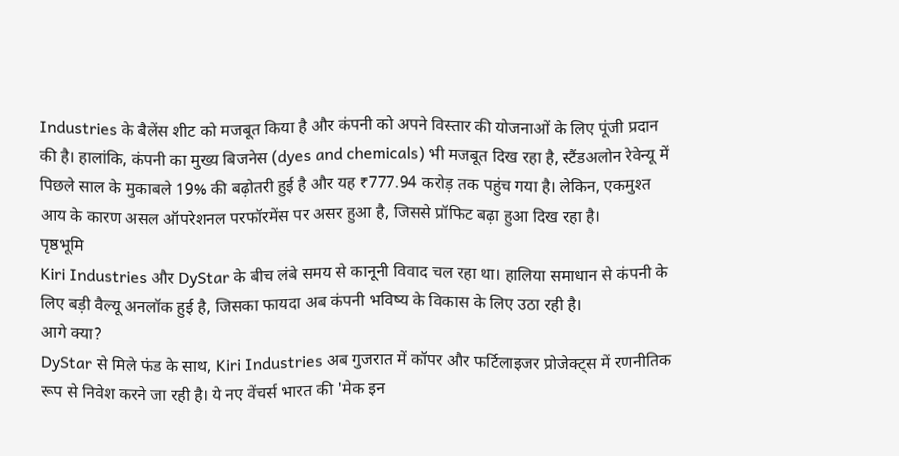Industries के बैलेंस शीट को मजबूत किया है और कंपनी को अपने विस्तार की योजनाओं के लिए पूंजी प्रदान की है। हालांकि, कंपनी का मुख्य बिजनेस (dyes and chemicals) भी मजबूत दिख रहा है, स्टैंडअलोन रेवेन्यू में पिछले साल के मुकाबले 19% की बढ़ोतरी हुई है और यह ₹777.94 करोड़ तक पहुंच गया है। लेकिन, एकमुश्त आय के कारण असल ऑपरेशनल परफॉरमेंस पर असर हुआ है, जिससे प्रॉफिट बढ़ा हुआ दिख रहा है।
पृष्ठभूमि
Kiri Industries और DyStar के बीच लंबे समय से कानूनी विवाद चल रहा था। हालिया समाधान से कंपनी के लिए बड़ी वैल्यू अनलॉक हुई है, जिसका फायदा अब कंपनी भविष्य के विकास के लिए उठा रही है।
आगे क्या?
DyStar से मिले फंड के साथ, Kiri Industries अब गुजरात में कॉपर और फर्टिलाइजर प्रोजेक्ट्स में रणनीतिक रूप से निवेश करने जा रही है। ये नए वेंचर्स भारत की 'मेक इन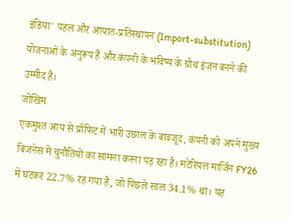इंडिया' पहल और आयात-प्रतिस्थापन (Import-substitution) योजनाओं के अनुरूप हैं और कंपनी के भविष्य के ग्रोथ इंजन बनने की उम्मीद है।
जोखिम
एकमुश्त आय से प्रॉफिट में भारी उछाल के बावजूद, कंपनी को अपने मुख्य बिजनेस में चुनौतियों का सामना करना पड़ रहा है। मटेरियल मार्जिन FY26 में घटकर 22.7% रह गया है, जो पिछले साल 34.1% था। यह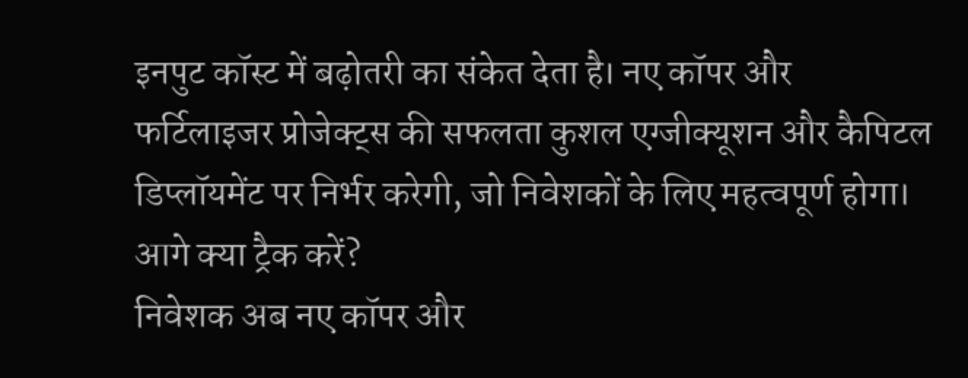इनपुट कॉस्ट में बढ़ोतरी का संकेत देता है। नए कॉपर और फर्टिलाइजर प्रोजेक्ट्स की सफलता कुशल एग्जीक्यूशन और कैपिटल डिप्लॉयमेंट पर निर्भर करेगी, जो निवेशकों के लिए महत्वपूर्ण होगा।
आगे क्या ट्रैक करें?
निवेशक अब नए कॉपर और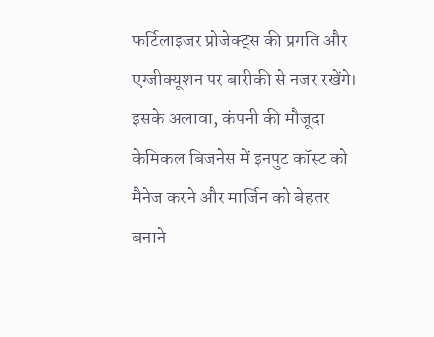फर्टिलाइजर प्रोजेक्ट्स की प्रगति और एग्जीक्यूशन पर बारीकी से नजर रखेंगे। इसके अलावा, कंपनी की मौजूदा केमिकल बिजनेस में इनपुट कॉस्ट को मैनेज करने और मार्जिन को बेहतर बनाने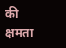की क्षमता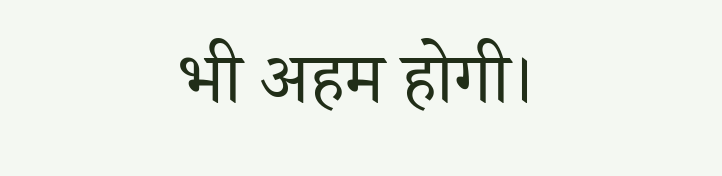भी अहम होगी।